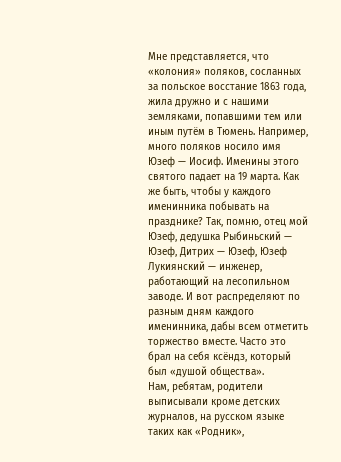Мне представляется, что «колония» поляков, сосланных за польское восстание 1863 года, жила дружно и с нашими земляками, попавшими тем или иным путём в Тюмень. Например, много поляков носило имя Юзеф — Иосиф. Именины этого святого падает на 19 марта. Как же быть, чтобы у каждого именинника побывать на празднике? Так, помню, отец мой Юзеф, дедушка Рыбиньский — Юзеф, Дитрих — Юзеф, Юзеф Лукиянский — инженер, работающий на лесопильном заводе. И вот распределяют по разным дням каждого именинника, дабы всем отметить торжество вместе. Часто это брал на себя ксёндз, который был «душой общества».
Нам, ребятам, родители выписывали кроме детских журналов, на русском языке таких как «Родник»,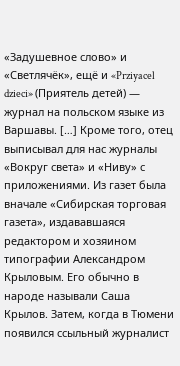«Задушевное слово» и «Светлячёк», ещё и «Prziyacel dzieci» (Приятель детей) — журнал на польском языке из Варшавы. […] Кроме того, отец выписывал для нас журналы «Вокруг света» и «Ниву» с приложениями. Из газет была вначале «Сибирская торговая газета», издававшаяся редактором и хозяином типографии Александром Крыловым. Его обычно в народе называли Саша Крылов. Затем, когда в Тюмени появился ссыльный журналист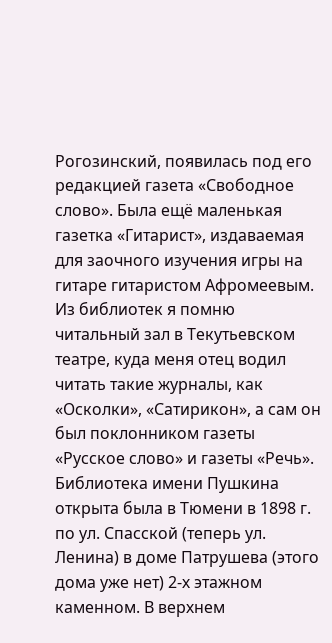Рогозинский, появилась под его редакцией газета «Свободное слово». Была ещё маленькая газетка «Гитарист», издаваемая для заочного изучения игры на гитаре гитаристом Афромеевым.
Из библиотек я помню читальный зал в Текутьевском театре, куда меня отец водил читать такие журналы, как «Осколки», «Сатирикон», а сам он был поклонником газеты «Русское слово» и газеты «Речь».
Библиотека имени Пушкина открыта была в Тюмени в 1898 г. по ул. Спасской (теперь ул. Ленина) в доме Патрушева (этого дома уже нет) 2-х этажном каменном. В верхнем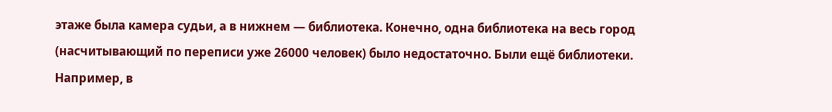этаже была камера судьи, а в нижнем — библиотека. Конечно, одна библиотека на весь город (насчитывающий по переписи уже 26000 человек) было недостаточно. Были ещё библиотеки. Например, в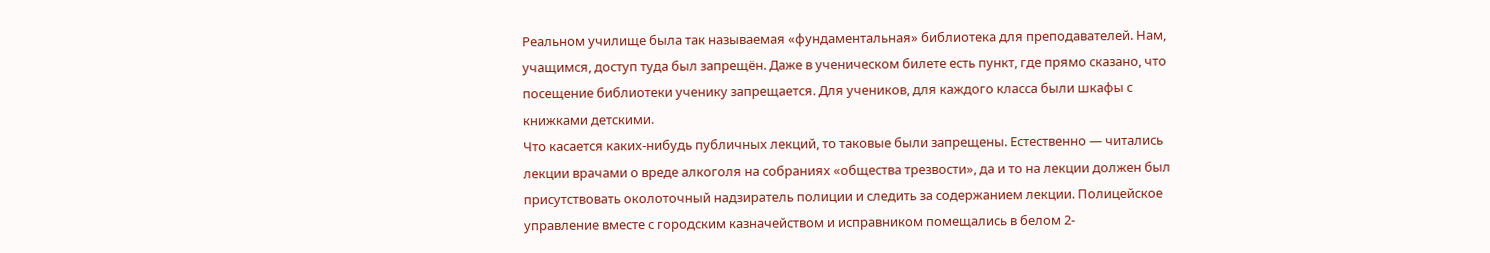Реальном училище была так называемая «фундаментальная» библиотека для преподавателей. Нам, учащимся, доступ туда был запрещён. Даже в ученическом билете есть пункт, где прямо сказано, что посещение библиотеки ученику запрещается. Для учеников, для каждого класса были шкафы с книжками детскими.
Что касается каких-нибудь публичных лекций, то таковые были запрещены. Естественно — читались лекции врачами о вреде алкоголя на собраниях «общества трезвости», да и то на лекции должен был присутствовать околоточный надзиратель полиции и следить за содержанием лекции. Полицейское управление вместе с городским казначейством и исправником помещались в белом 2-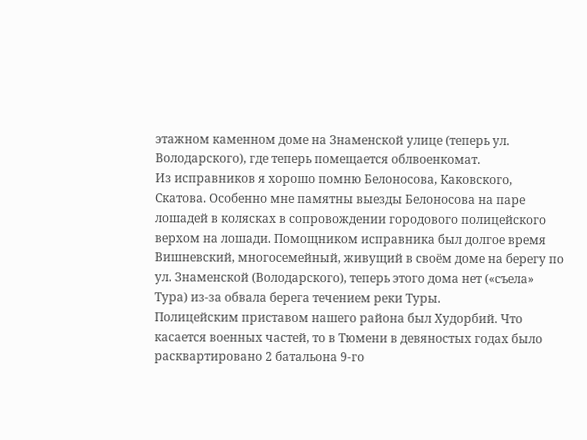этажном каменном доме на Знаменской улице (теперь ул. Володарского), где теперь помещается облвоенкомат.
Из исправников я хорошо помню Белоносова, Каковского, Скатова. Особенно мне памятны выезды Белоносова на паре лошадей в колясках в сопровождении городового полицейского верхом на лошади. Помощником исправника был долгое время Вишневский, многосемейный, живущий в своём доме на берегу по ул. Знаменской (Володарского), теперь этого дома нет («съела» Тура) из-за обвала берега течением реки Туры.
Полицейским приставом нашего района был Худорбий. Что касается военных частей, то в Тюмени в девяностых годах было расквартировано 2 батальона 9-го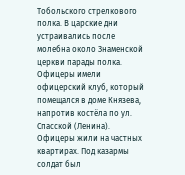Тобольского стрелкового полка. В царские дни устраивались после молебна около Знаменской церкви парады полка. Офицеры имели офицерский клуб, который помещался в доме Князева, напротив костёла по ул. Спасской (Ленина). Офицеры жили на частных квартирах. Под казармы солдат был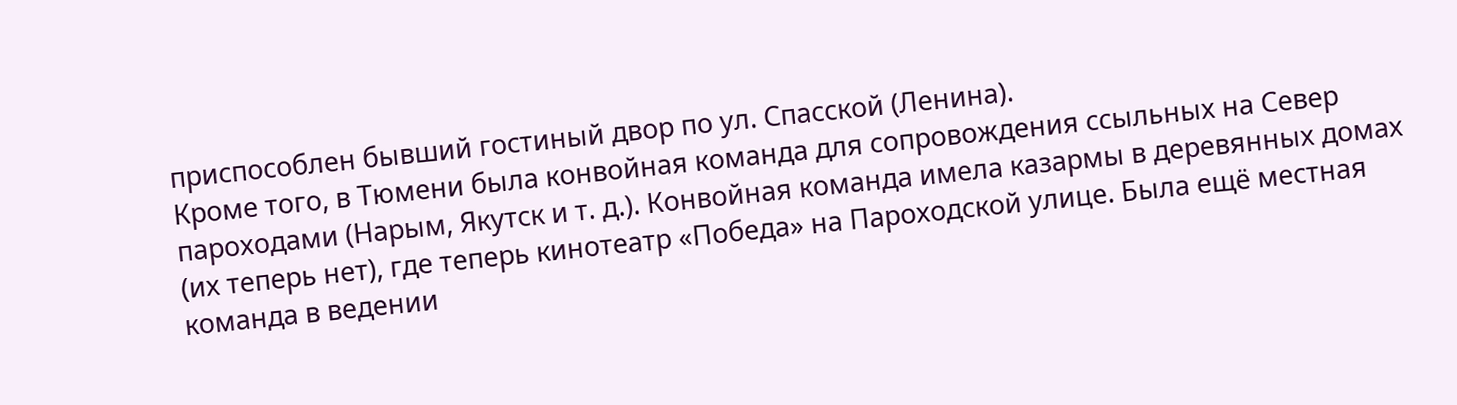приспособлен бывший гостиный двор по ул. Спасской (Ленина).
Кроме того, в Тюмени была конвойная команда для сопровождения ссыльных на Север пароходами (Нарым, Якутск и т. д.). Конвойная команда имела казармы в деревянных домах (их теперь нет), где теперь кинотеатр «Победа» на Пароходской улице. Была ещё местная команда в ведении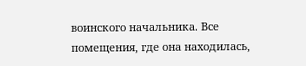воинского начальника. Все помещения, где она находилась,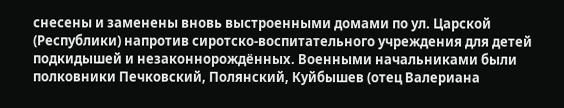снесены и заменены вновь выстроенными домами по ул. Царской (Республики) напротив сиротско-воспитательного учреждения для детей подкидышей и незаконнорождённых. Военными начальниками были полковники Печковский, Полянский, Куйбышев (отец Валериана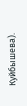Куйбышева).